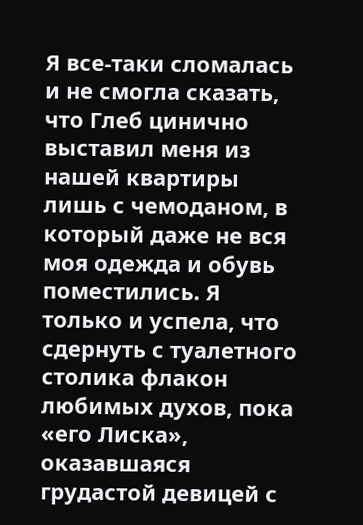Я все-таки сломалась и не смогла сказать, что Глеб цинично выставил меня из нашей квартиры лишь с чемоданом, в который даже не вся моя одежда и обувь поместились. Я только и успела, что сдернуть с туалетного столика флакон любимых духов, пока «его Лиска», оказавшаяся грудастой девицей с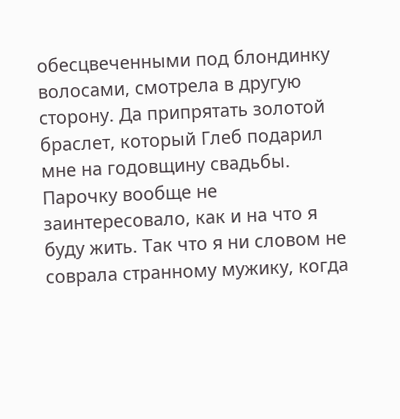обесцвеченными под блондинку волосами, смотрела в другую сторону. Да припрятать золотой браслет, который Глеб подарил мне на годовщину свадьбы. Парочку вообще не заинтересовало, как и на что я буду жить. Так что я ни словом не соврала странному мужику, когда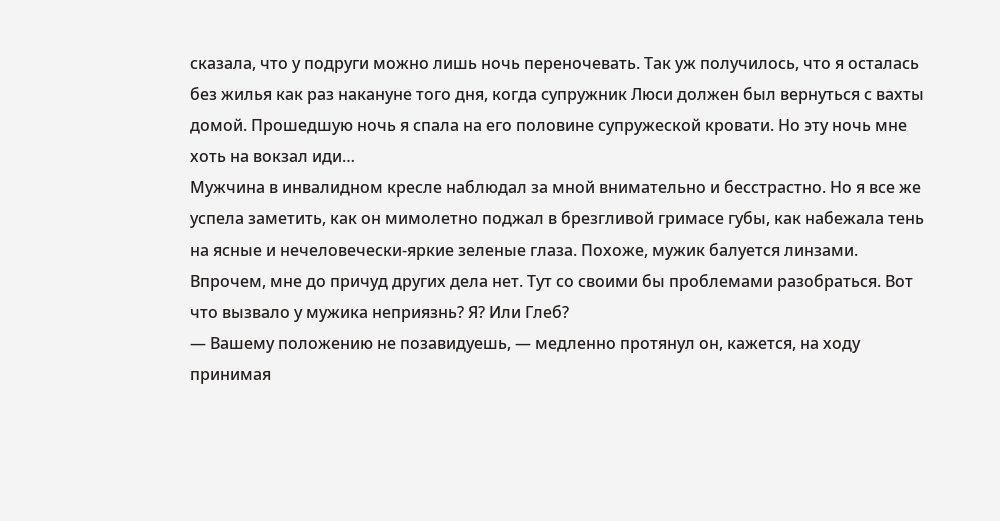сказала, что у подруги можно лишь ночь переночевать. Так уж получилось, что я осталась без жилья как раз накануне того дня, когда супружник Люси должен был вернуться с вахты домой. Прошедшую ночь я спала на его половине супружеской кровати. Но эту ночь мне хоть на вокзал иди…
Мужчина в инвалидном кресле наблюдал за мной внимательно и бесстрастно. Но я все же успела заметить, как он мимолетно поджал в брезгливой гримасе губы, как набежала тень на ясные и нечеловечески-яркие зеленые глаза. Похоже, мужик балуется линзами. Впрочем, мне до причуд других дела нет. Тут со своими бы проблемами разобраться. Вот что вызвало у мужика неприязнь? Я? Или Глеб?
— Вашему положению не позавидуешь, — медленно протянул он, кажется, на ходу принимая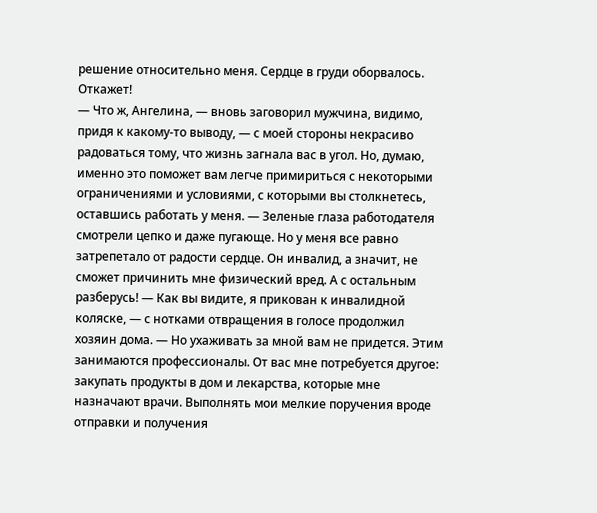решение относительно меня. Сердце в груди оборвалось. Откажет!
— Что ж, Ангелина, — вновь заговорил мужчина, видимо, придя к какому-то выводу, — с моей стороны некрасиво радоваться тому, что жизнь загнала вас в угол. Но, думаю, именно это поможет вам легче примириться с некоторыми ограничениями и условиями, с которыми вы столкнетесь, оставшись работать у меня. — Зеленые глаза работодателя смотрели цепко и даже пугающе. Но у меня все равно затрепетало от радости сердце. Он инвалид, а значит, не сможет причинить мне физический вред. А с остальным разберусь! — Как вы видите, я прикован к инвалидной коляске, — с нотками отвращения в голосе продолжил хозяин дома. — Но ухаживать за мной вам не придется. Этим занимаются профессионалы. От вас мне потребуется другое: закупать продукты в дом и лекарства, которые мне назначают врачи. Выполнять мои мелкие поручения вроде отправки и получения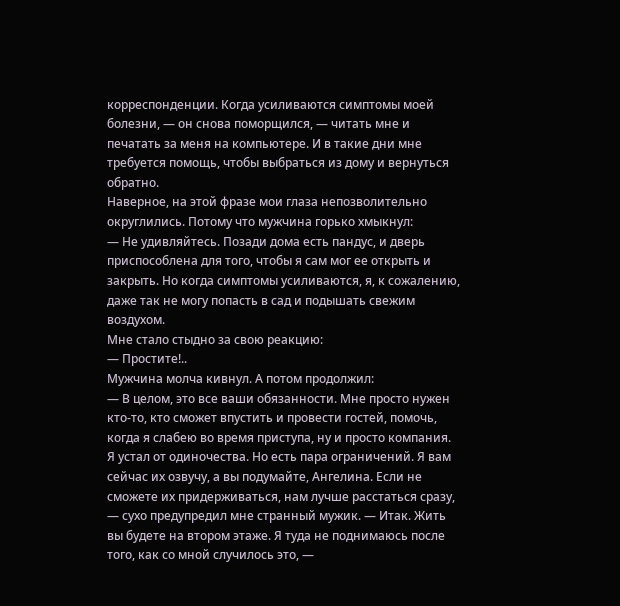корреспонденции. Когда усиливаются симптомы моей болезни, — он снова поморщился, — читать мне и печатать за меня на компьютере. И в такие дни мне требуется помощь, чтобы выбраться из дому и вернуться обратно.
Наверное, на этой фразе мои глаза непозволительно округлились. Потому что мужчина горько хмыкнул:
— Не удивляйтесь. Позади дома есть пандус, и дверь приспособлена для того, чтобы я сам мог ее открыть и закрыть. Но когда симптомы усиливаются, я, к сожалению, даже так не могу попасть в сад и подышать свежим воздухом.
Мне стало стыдно за свою реакцию:
— Простите!..
Мужчина молча кивнул. А потом продолжил:
— В целом, это все ваши обязанности. Мне просто нужен кто-то, кто сможет впустить и провести гостей, помочь, когда я слабею во время приступа, ну и просто компания. Я устал от одиночества. Но есть пара ограничений. Я вам сейчас их озвучу, а вы подумайте, Ангелина. Если не сможете их придерживаться, нам лучше расстаться сразу, — сухо предупредил мне странный мужик. — Итак. Жить вы будете на втором этаже. Я туда не поднимаюсь после того, как со мной случилось это, —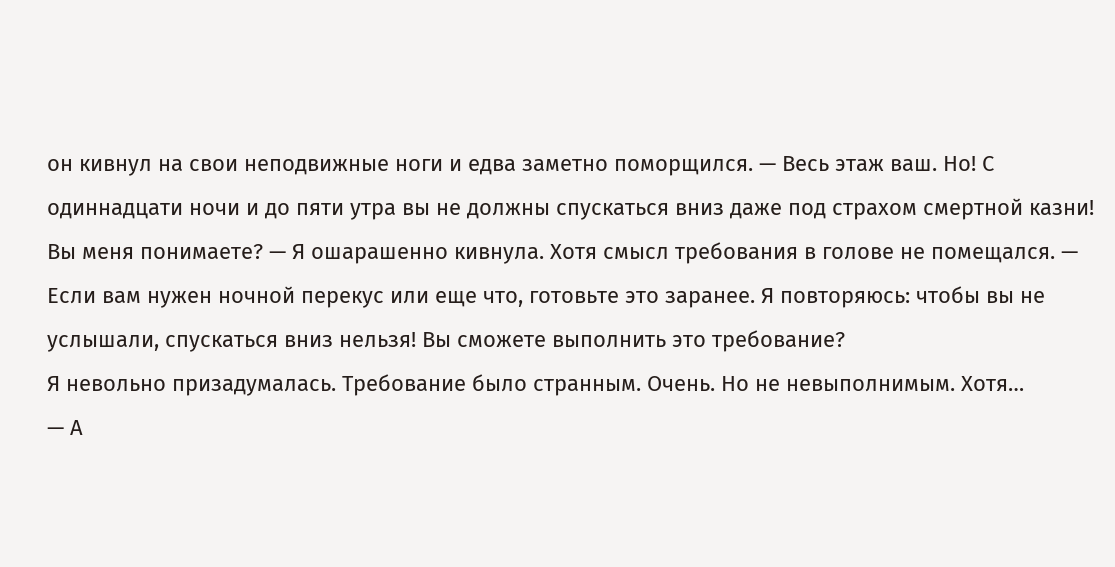он кивнул на свои неподвижные ноги и едва заметно поморщился. — Весь этаж ваш. Но! С одиннадцати ночи и до пяти утра вы не должны спускаться вниз даже под страхом смертной казни! Вы меня понимаете? — Я ошарашенно кивнула. Хотя смысл требования в голове не помещался. — Если вам нужен ночной перекус или еще что, готовьте это заранее. Я повторяюсь: чтобы вы не услышали, спускаться вниз нельзя! Вы сможете выполнить это требование?
Я невольно призадумалась. Требование было странным. Очень. Но не невыполнимым. Хотя…
— А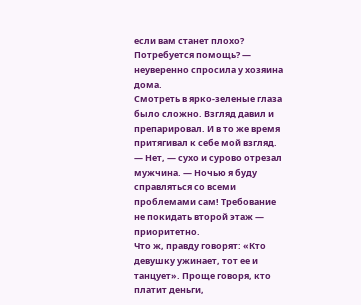если вам станет плохо? Потребуется помощь? — неуверенно спросила у хозяина дома.
Смотреть в ярко-зеленые глаза было сложно. Взгляд давил и препарировал. И в то же время притягивал к себе мой взгляд.
— Нет, — сухо и сурово отрезал мужчина. — Ночью я буду справляться со всеми проблемами сам! Требование не покидать второй этаж — приоритетно.
Что ж, правду говорят: «Кто девушку ужинает, тот ее и танцует». Проще говоря, кто платит деньги,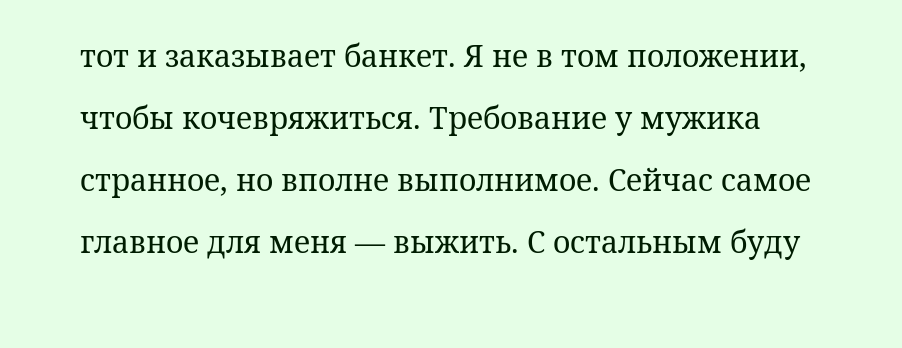тот и заказывает банкет. Я не в том положении, чтобы кочевряжиться. Требование у мужика странное, но вполне выполнимое. Сейчас самое главное для меня — выжить. С остальным буду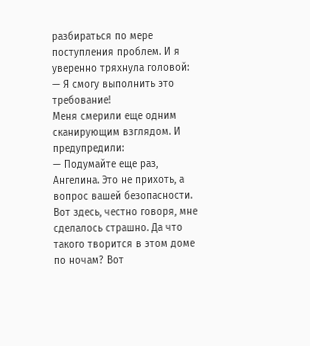разбираться по мере поступления проблем. И я уверенно тряхнула головой:
— Я смогу выполнить это требование!
Меня смерили еще одним сканирующим взглядом. И предупредили:
— Подумайте еще раз, Ангелина. Это не прихоть, а вопрос вашей безопасности.
Вот здесь, честно говоря, мне сделалось страшно. Да что такого творится в этом доме по ночам? Вот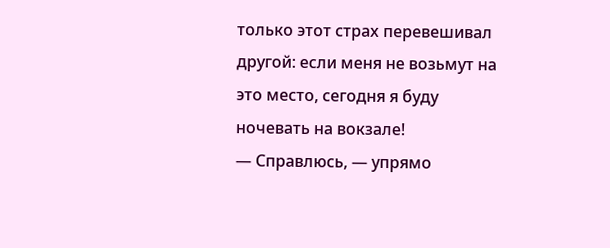только этот страх перевешивал другой: если меня не возьмут на это место, сегодня я буду ночевать на вокзале!
— Справлюсь, — упрямо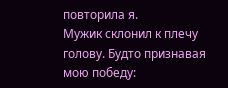повторила я.
Мужик склонил к плечу голову. Будто признавая мою победу: